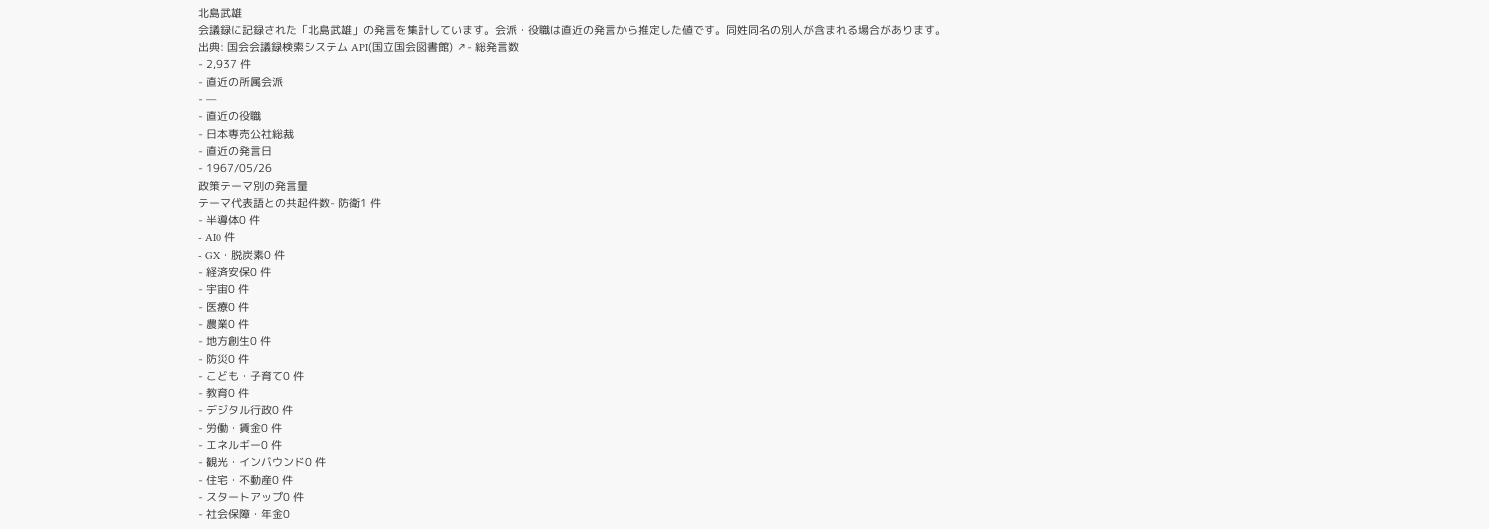北島武雄
会議録に記録された「北島武雄」の発言を集計しています。会派・役職は直近の発言から推定した値です。同姓同名の別人が含まれる場合があります。
出典: 国会会議録検索システム API(国立国会図書館) ↗- 総発言数
- 2,937 件
- 直近の所属会派
- —
- 直近の役職
- 日本専売公社総裁
- 直近の発言日
- 1967/05/26
政策テーマ別の発言量
テーマ代表語との共起件数- 防衛1 件
- 半導体0 件
- AI0 件
- GX・脱炭素0 件
- 経済安保0 件
- 宇宙0 件
- 医療0 件
- 農業0 件
- 地方創生0 件
- 防災0 件
- こども・子育て0 件
- 教育0 件
- デジタル行政0 件
- 労働・賃金0 件
- エネルギー0 件
- 観光・インバウンド0 件
- 住宅・不動産0 件
- スタートアップ0 件
- 社会保障・年金0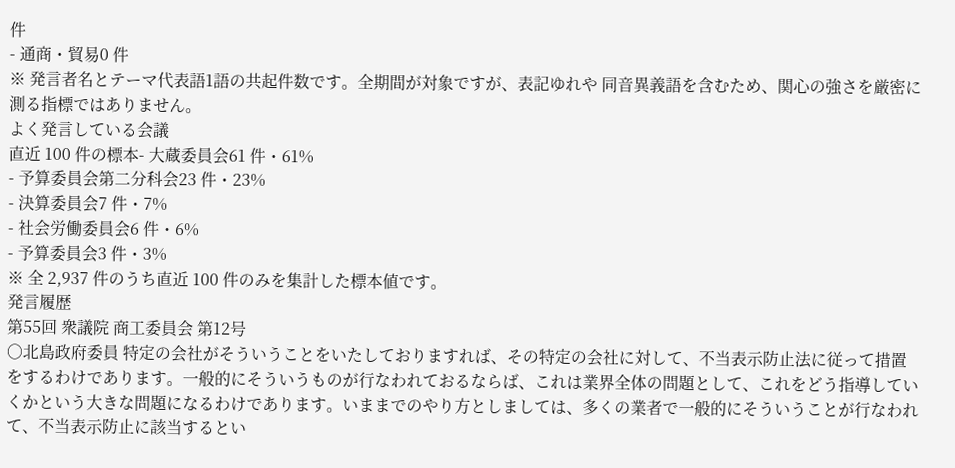件
- 通商・貿易0 件
※ 発言者名とテーマ代表語1語の共起件数です。全期間が対象ですが、表記ゆれや 同音異義語を含むため、関心の強さを厳密に測る指標ではありません。
よく発言している会議
直近 100 件の標本- 大蔵委員会61 件・61%
- 予算委員会第二分科会23 件・23%
- 決算委員会7 件・7%
- 社会労働委員会6 件・6%
- 予算委員会3 件・3%
※ 全 2,937 件のうち直近 100 件のみを集計した標本値です。
発言履歴
第55回 衆議院 商工委員会 第12号
○北島政府委員 特定の会社がそういうことをいたしておりますれば、その特定の会社に対して、不当表示防止法に従って措置をするわけであります。一般的にそういうものが行なわれておるならば、これは業界全体の問題として、これをどう指導していくかという大きな問題になるわけであります。いままでのやり方としましては、多くの業者で一般的にそういうことが行なわれて、不当表示防止に該当するとい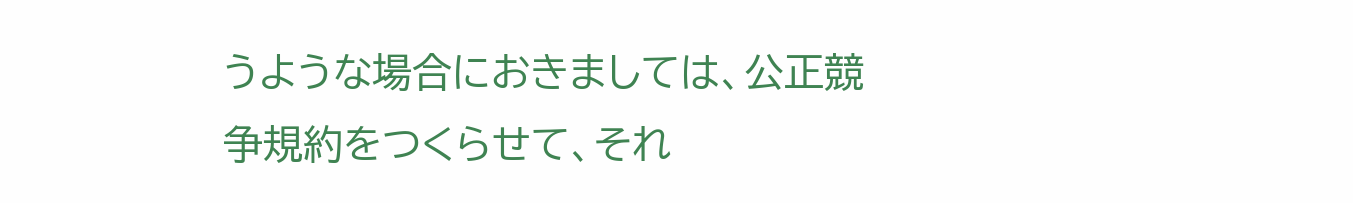うような場合におきましては、公正競争規約をつくらせて、それ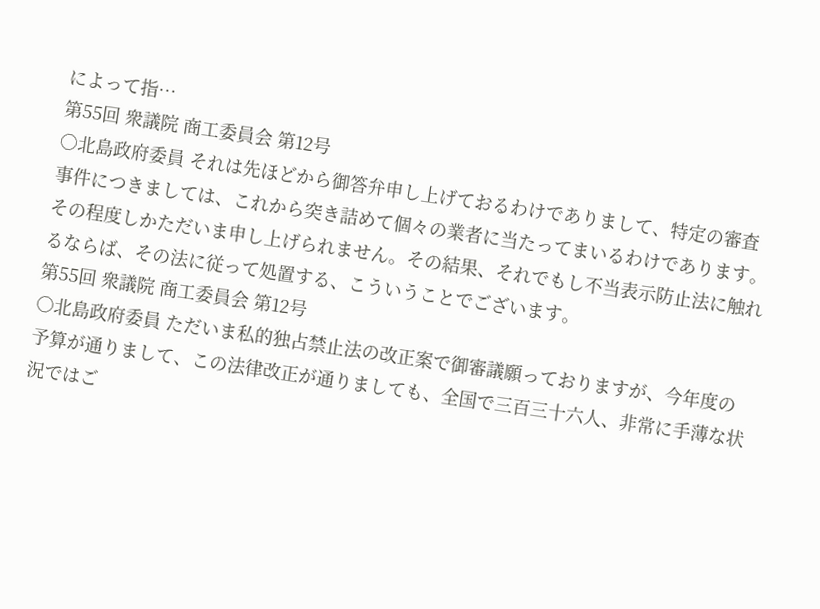によって指…
第55回 衆議院 商工委員会 第12号
○北島政府委員 それは先ほどから御答弁申し上げておるわけでありまして、特定の審査事件につきましては、これから突き詰めて個々の業者に当たってまいるわけであります。その程度しかただいま申し上げられません。その結果、それでもし不当表示防止法に触れるならば、その法に従って処置する、こういうことでございます。
第55回 衆議院 商工委員会 第12号
○北島政府委員 ただいま私的独占禁止法の改正案で御審議願っておりますが、今年度の予算が通りまして、この法律改正が通りましても、全国で三百三十六人、非常に手薄な状況ではご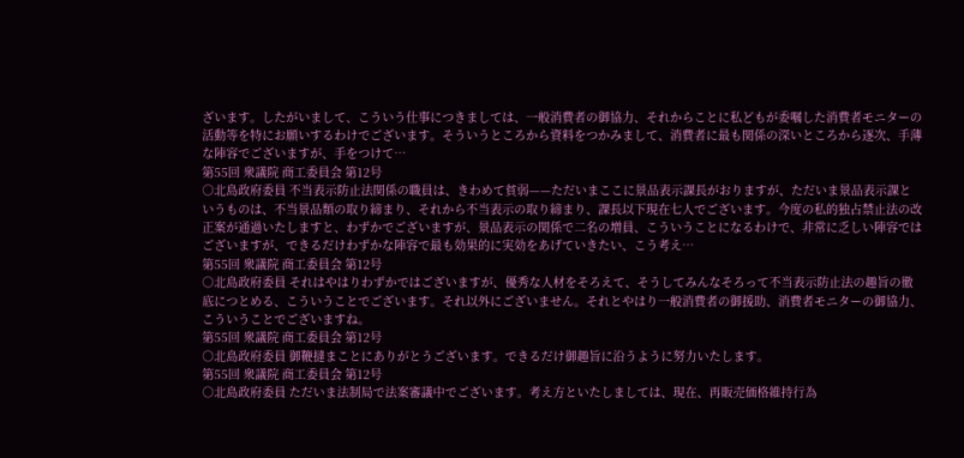ざいます。したがいまして、こういう仕事につきましては、一般消費者の御協力、それからことに私どもが委嘱した消費者モニターの活動等を特にお願いするわけでございます。そういうところから資料をつかみまして、消費者に最も関係の深いところから逐次、手薄な陣容でございますが、手をつけて…
第55回 衆議院 商工委員会 第12号
○北島政府委員 不当表示防止法関係の職員は、きわめて貧弱——ただいまここに景品表示課長がおりますが、ただいま景品表示課というものは、不当景品類の取り締まり、それから不当表示の取り締まり、課長以下現在七人でございます。今度の私的独占禁止法の改正案が通過いたしますと、わずかでございますが、景品表示の関係で二名の増員、こういうことになるわけで、非常に乏しい陣容ではございますが、できるだけわずかな陣容で最も効果的に実効をあげていきたい、こう考え…
第55回 衆議院 商工委員会 第12号
○北島政府委員 それはやはりわずかではございますが、優秀な人材をそろえて、そうしてみんなそろって不当表示防止法の趣旨の徹底につとめる、こういうことでございます。それ以外にございません。それとやはり一般消費者の御援助、消費者モニターの御協力、こういうことでございますね。
第55回 衆議院 商工委員会 第12号
○北島政府委員 御鞭撻まことにありがとうございます。できるだけ御趣旨に沿うように努力いたします。
第55回 衆議院 商工委員会 第12号
○北島政府委員 ただいま法制局で法案審議中でございます。考え方といたしましては、現在、再販売価格維持行為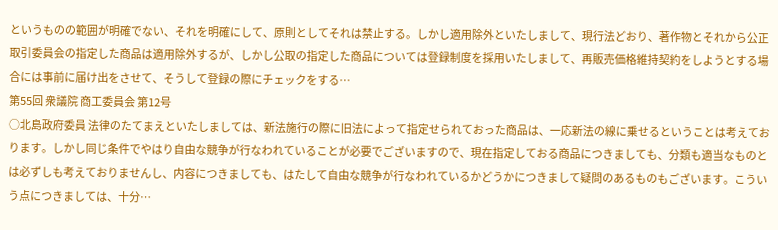というものの範囲が明確でない、それを明確にして、原則としてそれは禁止する。しかし適用除外といたしまして、現行法どおり、著作物とそれから公正取引委員会の指定した商品は適用除外するが、しかし公取の指定した商品については登録制度を採用いたしまして、再販売価格維持契約をしようとする場合には事前に届け出をさせて、そうして登録の際にチェックをする…
第55回 衆議院 商工委員会 第12号
○北島政府委員 法律のたてまえといたしましては、新法施行の際に旧法によって指定せられておった商品は、一応新法の線に乗せるということは考えております。しかし同じ条件でやはり自由な競争が行なわれていることが必要でございますので、現在指定しておる商品につきましても、分類も適当なものとは必ずしも考えておりませんし、内容につきましても、はたして自由な競争が行なわれているかどうかにつきまして疑問のあるものもございます。こういう点につきましては、十分…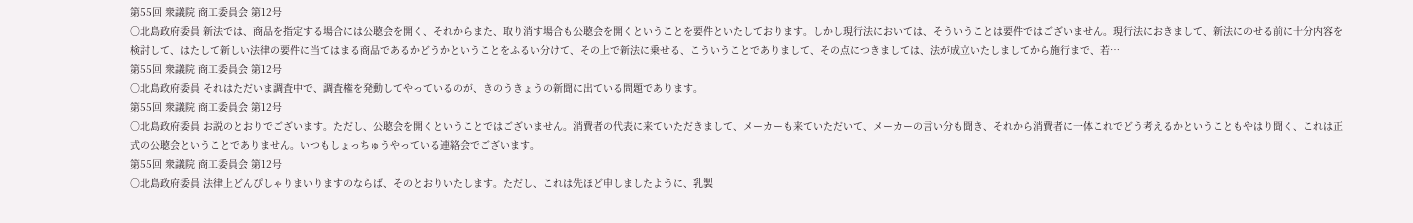第55回 衆議院 商工委員会 第12号
○北島政府委員 新法では、商品を指定する場合には公聴会を開く、それからまた、取り消す場合も公聴会を開くということを要件といたしております。しかし現行法においては、そういうことは要件ではございません。現行法におきまして、新法にのせる前に十分内容を検討して、はたして新しい法律の要件に当てはまる商品であるかどうかということをふるい分けて、その上で新法に乗せる、こういうことでありまして、その点につきましては、法が成立いたしましてから施行まで、若…
第55回 衆議院 商工委員会 第12号
○北島政府委員 それはただいま調査中で、調査権を発動してやっているのが、きのうきょうの新聞に出ている問題であります。
第55回 衆議院 商工委員会 第12号
○北島政府委員 お説のとおりでございます。ただし、公聴会を開くということではございません。消費者の代表に来ていただきまして、メーカーも来ていただいて、メーカーの言い分も聞き、それから消費者に一体これでどう考えるかということもやはり聞く、これは正式の公聴会ということでありません。いつもしょっちゅうやっている連絡会でございます。
第55回 衆議院 商工委員会 第12号
○北島政府委員 法律上どんぴしゃりまいりますのならば、そのとおりいたします。ただし、これは先ほど申しましたように、乳製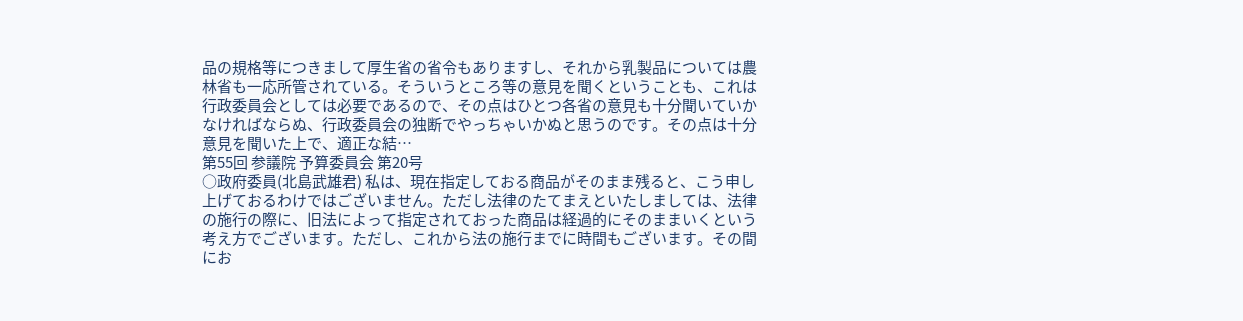品の規格等につきまして厚生省の省令もありますし、それから乳製品については農林省も一応所管されている。そういうところ等の意見を聞くということも、これは行政委員会としては必要であるので、その点はひとつ各省の意見も十分聞いていかなければならぬ、行政委員会の独断でやっちゃいかぬと思うのです。その点は十分意見を聞いた上で、適正な結…
第55回 参議院 予算委員会 第20号
○政府委員(北島武雄君) 私は、現在指定しておる商品がそのまま残ると、こう申し上げておるわけではございません。ただし法律のたてまえといたしましては、法律の施行の際に、旧法によって指定されておった商品は経過的にそのままいくという考え方でございます。ただし、これから法の施行までに時間もございます。その間にお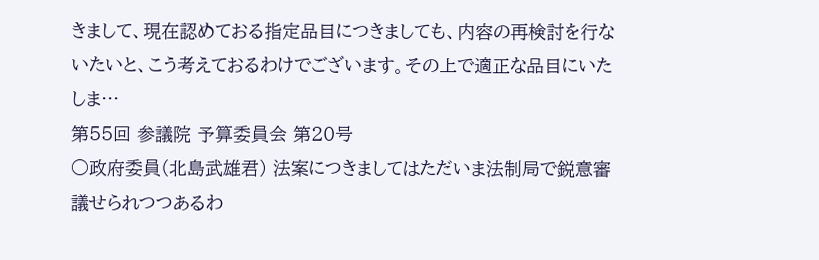きまして、現在認めておる指定品目につきましても、内容の再検討を行ないたいと、こう考えておるわけでございます。その上で適正な品目にいたしま…
第55回 参議院 予算委員会 第20号
○政府委員(北島武雄君) 法案につきましてはただいま法制局で鋭意審議せられつつあるわ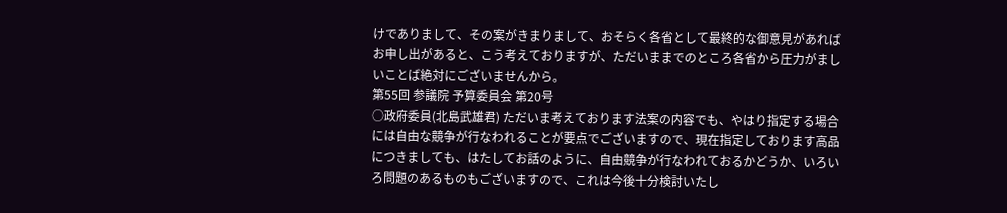けでありまして、その案がきまりまして、おそらく各省として最終的な御意見があればお申し出があると、こう考えておりますが、ただいままでのところ各省から圧力がましいことば絶対にございませんから。
第55回 参議院 予算委員会 第20号
○政府委員(北島武雄君) ただいま考えております法案の内容でも、やはり指定する場合には自由な競争が行なわれることが要点でございますので、現在指定しております高品につきましても、はたしてお話のように、自由競争が行なわれておるかどうか、いろいろ問題のあるものもございますので、これは今後十分検討いたし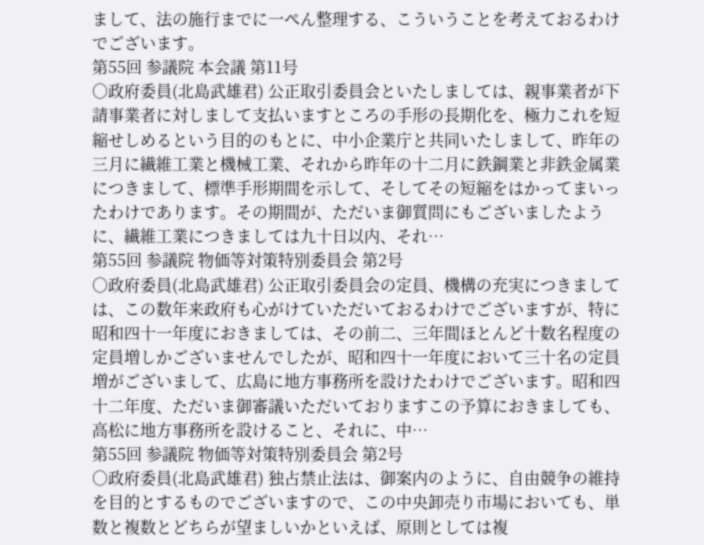まして、法の施行までに一ぺん整理する、こういうことを考えておるわけでございます。
第55回 参議院 本会議 第11号
○政府委員(北島武雄君) 公正取引委員会といたしましては、親事業者が下請事業者に対しまして支払いますところの手形の長期化を、極力これを短縮せしめるという目的のもとに、中小企業庁と共同いたしまして、昨年の三月に繊維工業と機械工業、それから昨年の十二月に鉄鋼業と非鉄金属業につきまして、標準手形期間を示して、そしてその短縮をはかってまいったわけであります。その期間が、ただいま御質問にもございましたように、繊維工業につきましては九十日以内、それ…
第55回 参議院 物価等対策特別委員会 第2号
○政府委員(北島武雄君) 公正取引委員会の定員、機構の充実につきましては、この数年来政府も心がけていただいておるわけでございますが、特に昭和四十一年度におきましては、その前二、三年間ほとんど十数名程度の定員増しかございませんでしたが、昭和四十一年度において三十名の定員増がございまして、広島に地方事務所を設けたわけでございます。昭和四十二年度、ただいま御審議いただいておりますこの予算におきましても、高松に地方事務所を設けること、それに、中…
第55回 参議院 物価等対策特別委員会 第2号
○政府委員(北島武雄君) 独占禁止法は、御案内のように、自由競争の維持を目的とするものでございますので、この中央卸売り市場においても、単数と複数とどちらが望ましいかといえば、原則としては複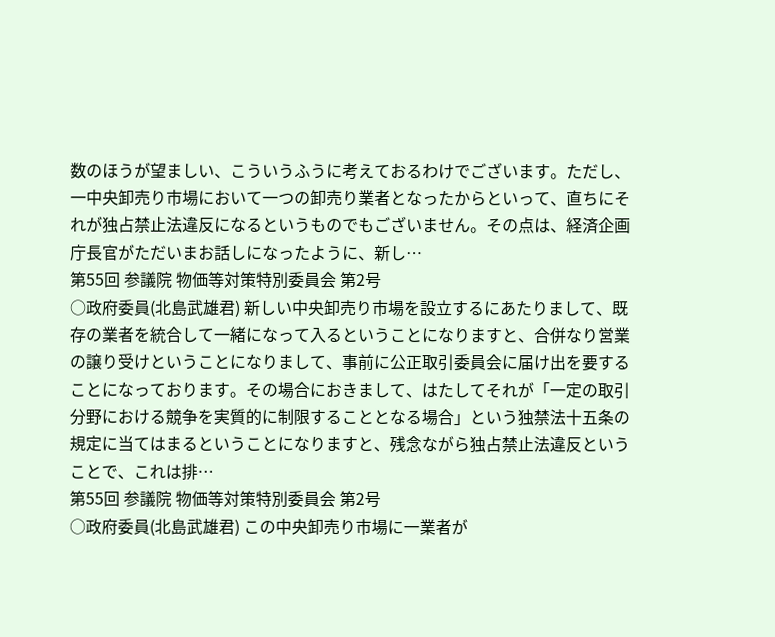数のほうが望ましい、こういうふうに考えておるわけでございます。ただし、一中央卸売り市場において一つの卸売り業者となったからといって、直ちにそれが独占禁止法違反になるというものでもございません。その点は、経済企画庁長官がただいまお話しになったように、新し…
第55回 参議院 物価等対策特別委員会 第2号
○政府委員(北島武雄君) 新しい中央卸売り市場を設立するにあたりまして、既存の業者を統合して一緒になって入るということになりますと、合併なり営業の譲り受けということになりまして、事前に公正取引委員会に届け出を要することになっております。その場合におきまして、はたしてそれが「一定の取引分野における競争を実質的に制限することとなる場合」という独禁法十五条の規定に当てはまるということになりますと、残念ながら独占禁止法違反ということで、これは排…
第55回 参議院 物価等対策特別委員会 第2号
○政府委員(北島武雄君) この中央卸売り市場に一業者が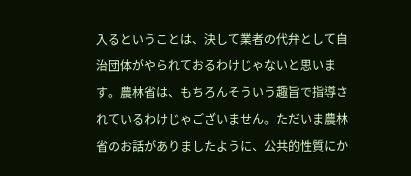入るということは、決して業者の代弁として自治団体がやられておるわけじゃないと思います。農林省は、もちろんそういう趣旨で指導されているわけじゃございません。ただいま農林省のお話がありましたように、公共的性質にか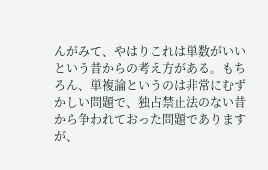んがみて、やはりこれは単数がいいという昔からの考え方がある。もちろん、単複論というのは非常にむずかしい問題で、独占禁止法のない昔から争われておった問題でありますが、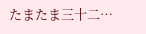たまたま三十二…